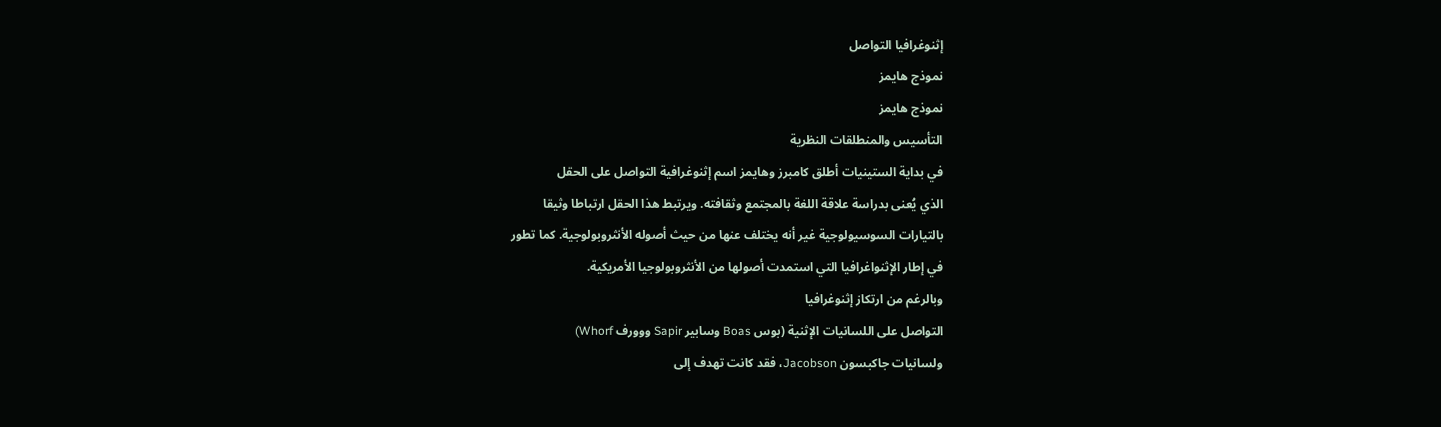إثنوغرافيا التواصل
نموذج هايمز
نموذج هايمز
التأسيس والمنطلقات النظرية
في بداية الستينيات أطلق كامبرز وهايمز اسم إثنوغرافية التواصل على الحقل
الذي يُعنى بدراسة علاقة اللغة بالمجتمع وثقافته. ويرتبط هذا الحقل ارتباطا وثيقا
بالتيارات السوسيولوجية غير أنه يختلف عنها من حيث أصوله الأنثروبولوجية. كما تطور
في إطار الإثنواغرافيا التي استمدت أصولها من الأنثروبولوجيا الأمريكية.
وبالرغم من ارتكاز إثنوغرافيا
التواصل على اللسانيات الإثنية (بوس Boas وسابير Sapir ووورف Whorf)
ولسانيات جاكبسون Jacobson، فقد كانت تهدف إلى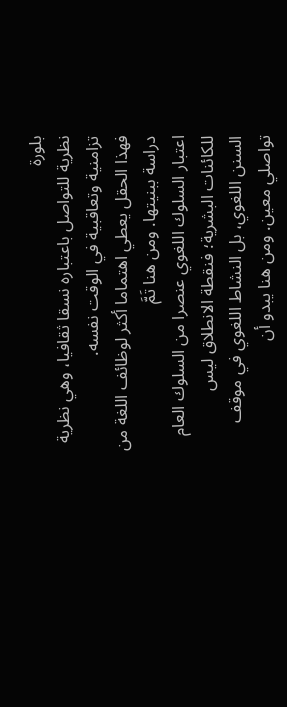بلورة
نظرية للتواصل باعتباره نسقا ثقافيا، وهي نظرية تزامنية وتعاقبية في الوقت نفسه.
فهذا الحقل يعطي اهتماما أكثر لوظائف اللغة من دراسة ببنيتها. ومن هنا تَمَّ
اعتبار السلوك اللغوي عنصرا من السلوك العام للكائنات البشرية؛ فنقطة الانطلاق ليس
السنن اللغوي، بل النشاط اللغوي في موقف تواصلي معين. ومن هنا يبدو أن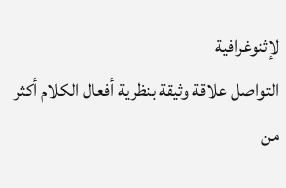لإثنوغرافية
التواصل علاقة وثيقة بنظرية أفعال الكلام أكثر من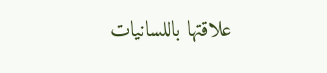علاقتها باللسانيات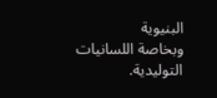البنيوية
وبخاصة اللسانيات التوليدية.